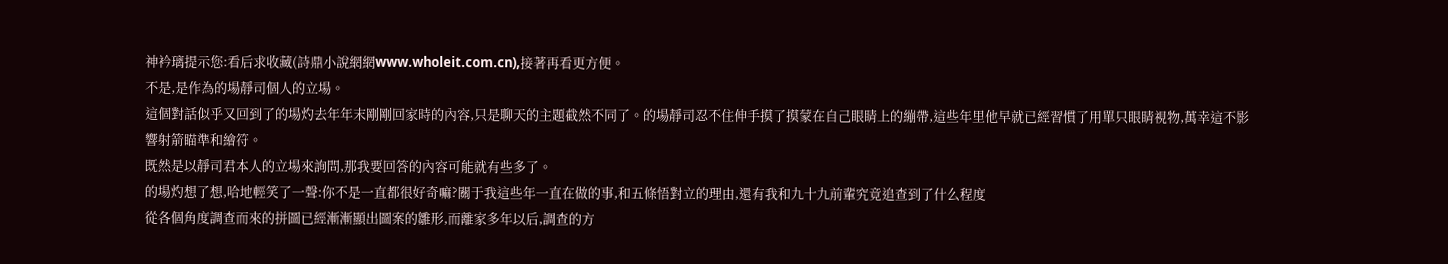神衿璃提示您:看后求收藏(詩鼎小說網網www.wholeit.com.cn),接著再看更方便。
不是,是作為的場靜司個人的立場。
這個對話似乎又回到了的場灼去年年末剛剛回家時的內容,只是聊天的主題截然不同了。的場靜司忍不住伸手摸了摸蒙在自己眼睛上的繃帶,這些年里他早就已經習慣了用單只眼睛視物,萬幸這不影響射箭瞄準和繪符。
既然是以靜司君本人的立場來詢問,那我要回答的內容可能就有些多了。
的場灼想了想,哈地輕笑了一聲:你不是一直都很好奇嘛?關于我這些年一直在做的事,和五條悟對立的理由,還有我和九十九前輩究竟追查到了什么程度
從各個角度調查而來的拼圖已經漸漸顯出圖案的雛形,而離家多年以后,調查的方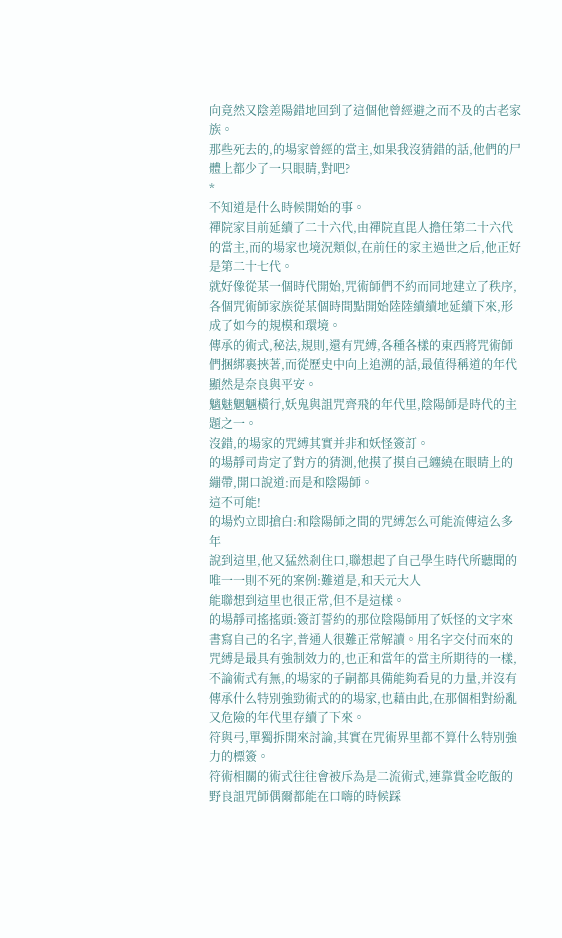向竟然又陰差陽錯地回到了這個他曾經避之而不及的古老家族。
那些死去的,的場家曾經的當主,如果我沒猜錯的話,他們的尸體上都少了一只眼睛,對吧?
*
不知道是什么時候開始的事。
禪院家目前延續了二十六代,由禪院直毘人擔任第二十六代的當主,而的場家也境況類似,在前任的家主過世之后,他正好是第二十七代。
就好像從某一個時代開始,咒術師們不約而同地建立了秩序,各個咒術師家族從某個時間點開始陸陸續續地延續下來,形成了如今的規模和環境。
傳承的術式,秘法,規則,還有咒縛,各種各樣的東西將咒術師們捆綁裹挾著,而從歷史中向上追溯的話,最值得稱道的年代顯然是奈良與平安。
魑魅魍魎橫行,妖鬼與詛咒齊飛的年代里,陰陽師是時代的主題之一。
沒錯,的場家的咒縛其實并非和妖怪簽訂。
的場靜司肯定了對方的猜測,他摸了摸自己纏繞在眼睛上的繃帶,開口說道:而是和陰陽師。
這不可能!
的場灼立即搶白:和陰陽師之間的咒縛怎么可能流傳這么多年
說到這里,他又猛然剎住口,聯想起了自己學生時代所聽聞的唯一一則不死的案例:難道是,和天元大人
能聯想到這里也很正常,但不是這樣。
的場靜司搖搖頭:簽訂誓約的那位陰陽師用了妖怪的文字來書寫自己的名字,普通人很難正常解讀。用名字交付而來的咒縛是最具有強制效力的,也正和當年的當主所期待的一樣,不論術式有無,的場家的子嗣都具備能夠看見的力量,并沒有傳承什么特別強勁術式的的場家,也藉由此,在那個相對紛亂又危險的年代里存續了下來。
符與弓,單獨拆開來討論,其實在咒術界里都不算什么特別強力的標簽。
符術相關的術式往往會被斥為是二流術式,連靠賞金吃飯的野良詛咒師偶爾都能在口嗨的時候踩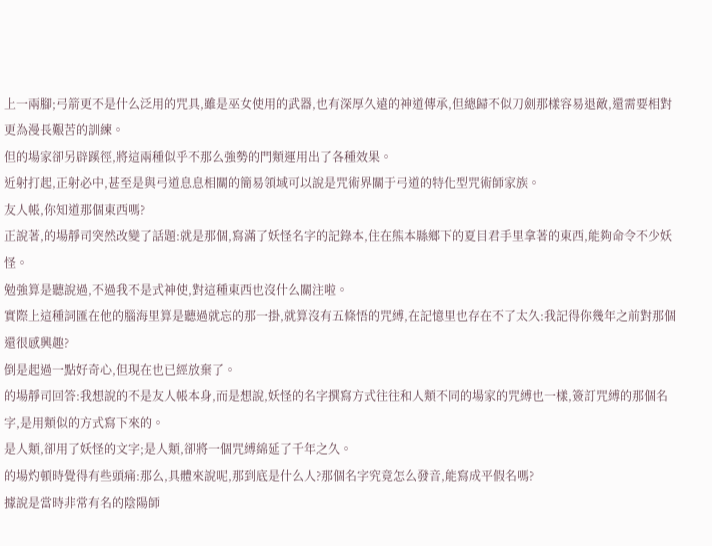上一兩腳;弓箭更不是什么泛用的咒具,雖是巫女使用的武器,也有深厚久遠的神道傳承,但總歸不似刀劍那樣容易退敵,還需要相對更為漫長艱苦的訓練。
但的場家卻另辟蹊徑,將這兩種似乎不那么強勢的門類運用出了各種效果。
近射打起,正射必中,甚至是與弓道息息相關的簡易領域可以說是咒術界關于弓道的特化型咒術師家族。
友人帳,你知道那個東西嗎?
正說著,的場靜司突然改變了話題:就是那個,寫滿了妖怪名字的記錄本,住在熊本縣鄉下的夏目君手里拿著的東西,能夠命令不少妖怪。
勉強算是聽說過,不過我不是式神使,對這種東西也沒什么關注啦。
實際上這種詞匯在他的腦海里算是聽過就忘的那一掛,就算沒有五條悟的咒縛,在記憶里也存在不了太久:我記得你幾年之前對那個還很感興趣?
倒是起過一點好奇心,但現在也已經放棄了。
的場靜司回答:我想說的不是友人帳本身,而是想說,妖怪的名字撰寫方式往往和人類不同的場家的咒縛也一樣,簽訂咒縛的那個名字,是用類似的方式寫下來的。
是人類,卻用了妖怪的文字;是人類,卻將一個咒縛綿延了千年之久。
的場灼頓時覺得有些頭痛:那么,具體來說呢,那到底是什么人?那個名字究竟怎么發音,能寫成平假名嗎?
據說是當時非常有名的陰陽師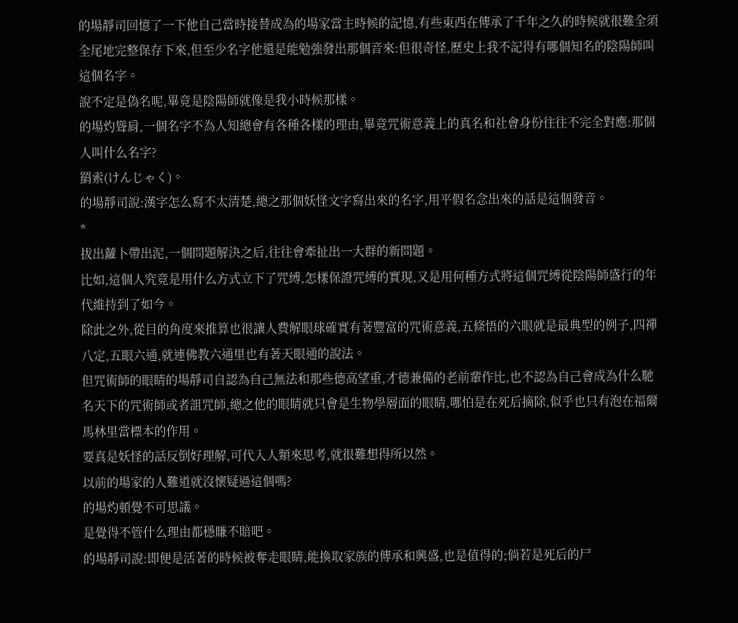的場靜司回憶了一下他自己當時接替成為的場家當主時候的記憶,有些東西在傳承了千年之久的時候就很難全須全尾地完整保存下來,但至少名字他還是能勉強發出那個音來:但很奇怪,歷史上我不記得有哪個知名的陰陽師叫這個名字。
說不定是偽名呢,畢竟是陰陽師就像是我小時候那樣。
的場灼聳肩,一個名字不為人知總會有各種各樣的理由,畢竟咒術意義上的真名和社會身份往往不完全對應:那個人叫什么名字?
羂索(けんじゃく)。
的場靜司說:漢字怎么寫不太清楚,總之那個妖怪文字寫出來的名字,用平假名念出來的話是這個發音。
*
拔出蘿卜帶出泥,一個問題解決之后,往往會牽扯出一大群的新問題。
比如,這個人究竟是用什么方式立下了咒縛,怎樣保證咒縛的實現,又是用何種方式將這個咒縛從陰陽師盛行的年代維持到了如今。
除此之外,從目的角度來推算也很讓人費解眼球確實有著豐富的咒術意義,五條悟的六眼就是最典型的例子,四禪八定,五眼六通,就連佛教六通里也有著天眼通的說法。
但咒術師的眼睛的場靜司自認為自己無法和那些德高望重,才德兼備的老前輩作比,也不認為自己會成為什么馳名天下的咒術師或者詛咒師,總之他的眼睛就只會是生物學層面的眼睛,哪怕是在死后摘除,似乎也只有泡在福爾馬林里當標本的作用。
要真是妖怪的話反倒好理解,可代入人類來思考,就很難想得所以然。
以前的場家的人難道就沒懷疑過這個嗎?
的場灼頓覺不可思議。
是覺得不管什么理由都穩賺不賠吧。
的場靜司說:即便是活著的時候被奪走眼睛,能換取家族的傳承和興盛,也是值得的;倘若是死后的尸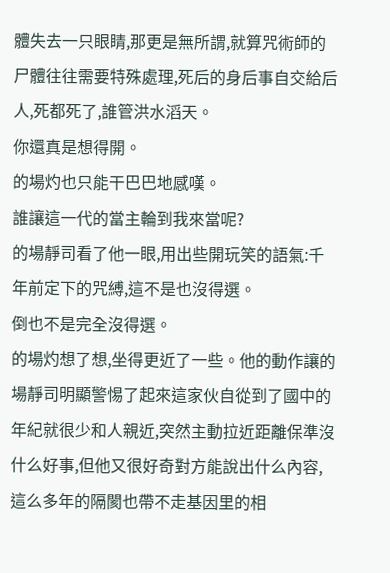體失去一只眼睛,那更是無所謂,就算咒術師的尸體往往需要特殊處理,死后的身后事自交給后人,死都死了,誰管洪水滔天。
你還真是想得開。
的場灼也只能干巴巴地感嘆。
誰讓這一代的當主輪到我來當呢?
的場靜司看了他一眼,用出些開玩笑的語氣:千年前定下的咒縛,這不是也沒得選。
倒也不是完全沒得選。
的場灼想了想,坐得更近了一些。他的動作讓的場靜司明顯警惕了起來這家伙自從到了國中的年紀就很少和人親近,突然主動拉近距離保準沒什么好事,但他又很好奇對方能說出什么內容,這么多年的隔閡也帶不走基因里的相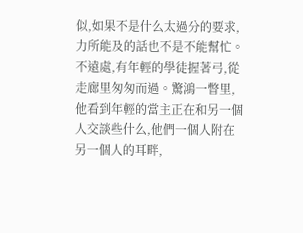似,如果不是什么太過分的要求,力所能及的話也不是不能幫忙。
不遠處,有年輕的學徒握著弓,從走廊里匆匆而過。驚鴻一瞥里,他看到年輕的當主正在和另一個人交談些什么,他們一個人附在另一個人的耳畔,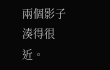兩個影子湊得很近。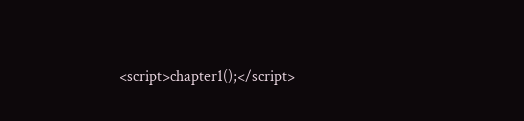<script>chapter1();</script>